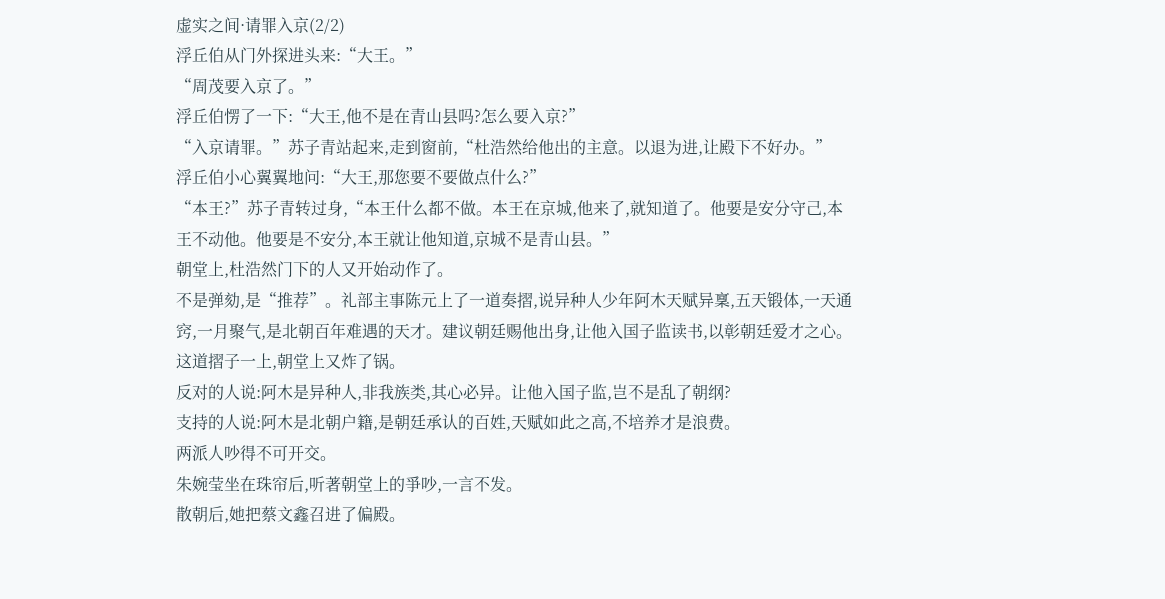虚实之间·请罪入京(2/2)
浮丘伯从门外探进头来:“大王。”
“周茂要入京了。”
浮丘伯愣了一下:“大王,他不是在青山县吗?怎么要入京?”
“入京请罪。”苏子青站起来,走到窗前,“杜浩然给他出的主意。以退为进,让殿下不好办。”
浮丘伯小心翼翼地问:“大王,那您要不要做点什么?”
“本王?”苏子青转过身,“本王什么都不做。本王在京城,他来了,就知道了。他要是安分守己,本王不动他。他要是不安分,本王就让他知道,京城不是青山县。”
朝堂上,杜浩然门下的人又开始动作了。
不是弹劾,是“推荐”。礼部主事陈元上了一道奏摺,说异种人少年阿木天赋异稟,五天锻体,一天通窍,一月聚气,是北朝百年难遇的天才。建议朝廷赐他出身,让他入国子监读书,以彰朝廷爱才之心。
这道摺子一上,朝堂上又炸了锅。
反对的人说:阿木是异种人,非我族类,其心必异。让他入国子监,岂不是乱了朝纲?
支持的人说:阿木是北朝户籍,是朝廷承认的百姓,天赋如此之高,不培养才是浪费。
两派人吵得不可开交。
朱婉莹坐在珠帘后,听著朝堂上的爭吵,一言不发。
散朝后,她把蔡文鑫召进了偏殿。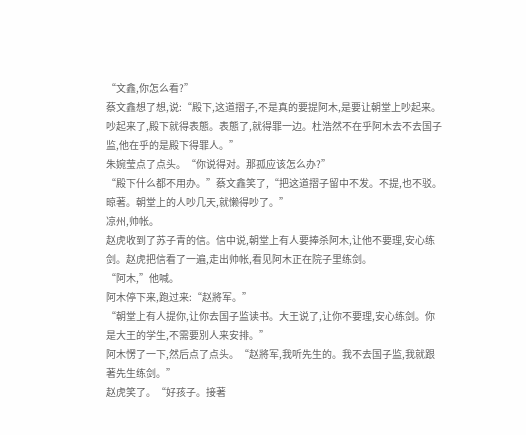“文鑫,你怎么看?”
蔡文鑫想了想,说:“殿下,这道摺子,不是真的要提阿木,是要让朝堂上吵起来。吵起来了,殿下就得表態。表態了,就得罪一边。杜浩然不在乎阿木去不去国子监,他在乎的是殿下得罪人。”
朱婉莹点了点头。“你说得对。那孤应该怎么办?”
“殿下什么都不用办。”蔡文鑫笑了,“把这道摺子留中不发。不提,也不驳。晾著。朝堂上的人吵几天,就懒得吵了。”
凉州,帅帐。
赵虎收到了苏子青的信。信中说,朝堂上有人要捧杀阿木,让他不要理,安心练剑。赵虎把信看了一遍,走出帅帐,看见阿木正在院子里练剑。
“阿木,”他喊。
阿木停下来,跑过来:“赵將军。”
“朝堂上有人提你,让你去国子监读书。大王说了,让你不要理,安心练剑。你是大王的学生,不需要別人来安排。”
阿木愣了一下,然后点了点头。“赵將军,我听先生的。我不去国子监,我就跟著先生练剑。”
赵虎笑了。“好孩子。接著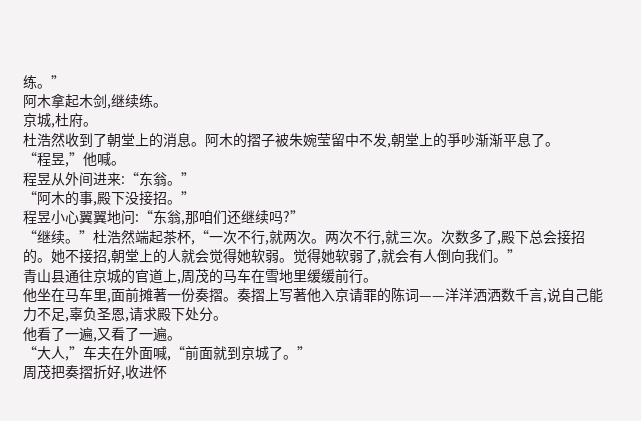练。”
阿木拿起木剑,继续练。
京城,杜府。
杜浩然收到了朝堂上的消息。阿木的摺子被朱婉莹留中不发,朝堂上的爭吵渐渐平息了。
“程昱,”他喊。
程昱从外间进来:“东翁。”
“阿木的事,殿下没接招。”
程昱小心翼翼地问:“东翁,那咱们还继续吗?”
“继续。”杜浩然端起茶杯,“一次不行,就两次。两次不行,就三次。次数多了,殿下总会接招的。她不接招,朝堂上的人就会觉得她软弱。觉得她软弱了,就会有人倒向我们。”
青山县通往京城的官道上,周茂的马车在雪地里缓缓前行。
他坐在马车里,面前摊著一份奏摺。奏摺上写著他入京请罪的陈词——洋洋洒洒数千言,说自己能力不足,辜负圣恩,请求殿下处分。
他看了一遍,又看了一遍。
“大人,”车夫在外面喊,“前面就到京城了。”
周茂把奏摺折好,收进怀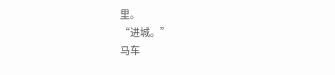里。
“进城。”
马车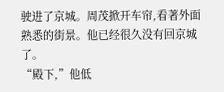驶进了京城。周茂掀开车帘,看著外面熟悉的街景。他已经很久没有回京城了。
“殿下,”他低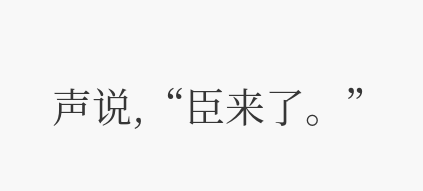声说,“臣来了。”